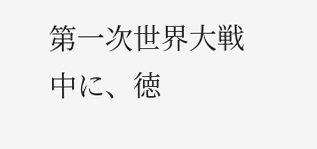第一次世界大戦中に、徳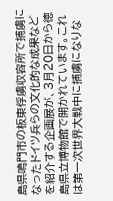島県鳴門市の板東俘虜収容所で捕虜になったドイツ兵らの文化的な成果などを紹介する企画展が、3月20日から徳島県立博物館で開かれています。これは第一次世界大戦中に捕虜になりな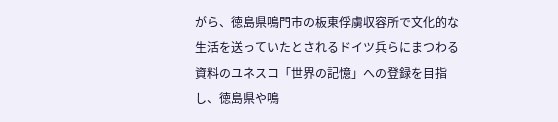がら、徳島県鳴門市の板東俘虜収容所で文化的な生活を送っていたとされるドイツ兵らにまつわる資料のユネスコ「世界の記憶」への登録を目指し、徳島県や鳴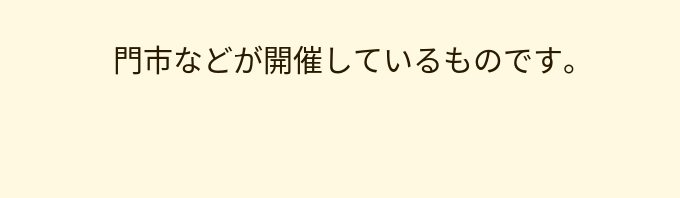門市などが開催しているものです。